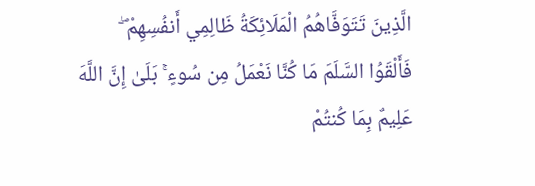الَّذِينَ تَتَوَفَّاهُمُ الْمَلَائِكَةُ ظَالِمِي أَنفُسِهِمْ ۖ فَأَلْقَوُا السَّلَمَ مَا كُنَّا نَعْمَلُ مِن سُوءٍ ۚ بَلَىٰ إِنَّ اللَّهَ عَلِيمٌ بِمَا كُنتُمْ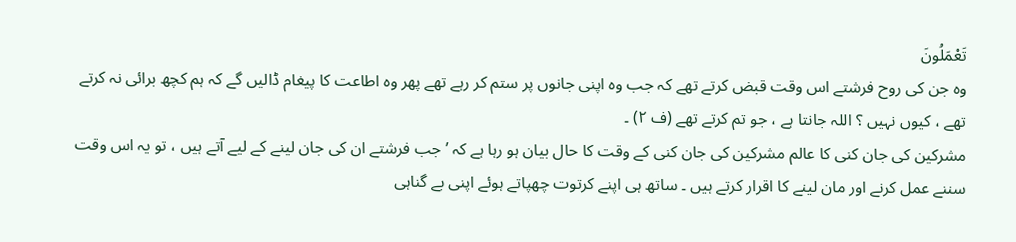تَعْمَلُونَ
وہ جن کی روح فرشتے اس وقت قبض کرتے تھے کہ جب وہ اپنی جانوں پر ستم کر رہے تھے پھر وہ اطاعت کا پیغام ڈالیں گے کہ ہم کچھ برائی نہ کرتے تھے ، کیوں نہیں ؟ اللہ جانتا ہے ، جو تم کرتے تھے (ف ٢) ۔
مشرکین کی جان کنی کا عالم مشرکین کی جان کنی کے وقت کا حال بیان ہو رہا ہے کہ ’ جب فرشتے ان کی جان لینے کے لیے آتے ہیں ، تو یہ اس وقت سننے عمل کرنے اور مان لینے کا اقرار کرتے ہیں ۔ ساتھ ہی اپنے کرتوت چھپاتے ہوئے اپنی بے گناہی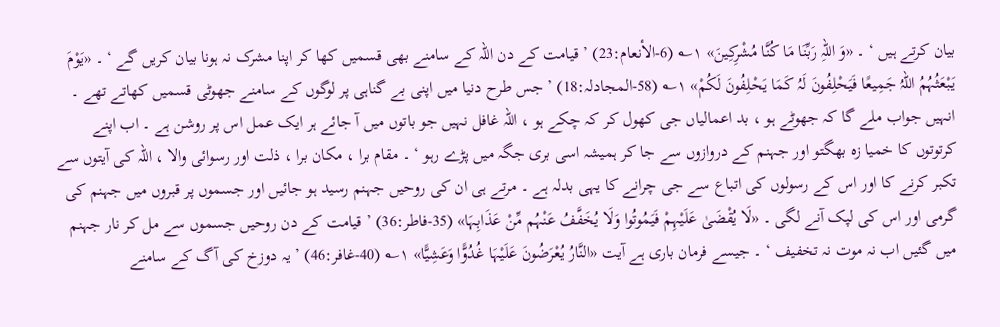بیان کرتے ہیں ‘ ۔ «وَ اللہِ رَبِّنَا مَا کُنَّا مُشْرِکِینَ» ۱؎ (6-الأنعام:23) ’ قیامت کے دن اللہ کے سامنے بھی قسمیں کھا کر اپنا مشرک نہ ہونا بیان کریں گے ‘ ۔ «یَوْمَ یَبْعَثُہُمُ اللہُ جَمِیعًا فَیَحْلِفُونَ لَہُ کَمَا یَحْلِفُونَ لَکُمْ» ۱؎ (58-المجادلہ:18) ’ جس طرح دنیا میں اپنی بے گناہی پر لوگوں کے سامنے جھوٹی قسمیں کھاتے تھے ۔ انہیں جواب ملے گا کہ جھوٹے ہو ، بد اعمالیاں جی کھول کر کہ چکے ہو ، اللہ غافل نہیں جو باتوں میں آ جائے ہر ایک عمل اس پر روشن ہے ۔ اب اپنے کرتوتوں کا خمیا زہ بھگتو اور جہنم کے دروازوں سے جا کر ہمیشہ اسی بری جگہ میں پڑے رہو ‘ ۔ مقام برا ، مکان برا ، ذلت اور رسوائی والا ، اللہ کی آیتوں سے تکبر کرنے کا اور اس کے رسولوں کی اتباع سے جی چرانے کا یہی بدلہ ہے ۔ مرتے ہی ان کی روحیں جہنم رسید ہو جائیں اور جسموں پر قبروں میں جہنم کی گرمی اور اس کی لپک آنے لگی ۔ «لَا یُقْضَیٰ عَلَیْہِمْ فَیَمُوتُوا وَلَا یُخَفَّفُ عَنْہُم مِّنْ عَذَابِہَا» (35-فاطر:36) ’ قیامت کے دن روحیں جسموں سے مل کر نار جہنم میں گئیں اب نہ موت نہ تخفیف ‘ ۔ جیسے فرمان باری ہے آیت «النَّارُ یُعْرَضُونَ عَلَیْہَا غُدُوًّا وَعَشِیًّا» ۱؎ (40-غافر:46) ’ یہ دوزخ کی آگ کے سامنے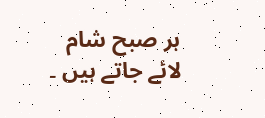ہر صبح شام لائے جاتے ہیں ۔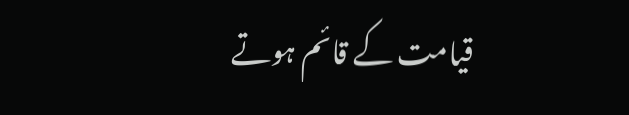قیامت کے قائم ہوتے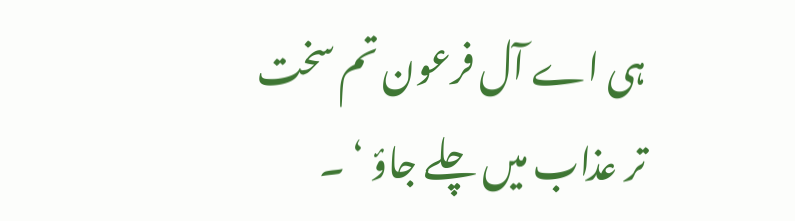ہی اے آل فرعون تم سخت تر عذاب میں چلے جاؤ ‘ ۔